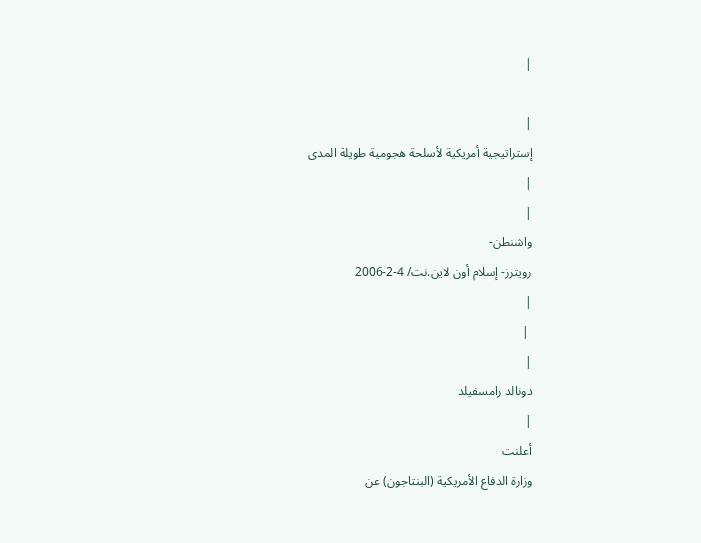|

|
إستراتيجية أمريكية لأسلحة هجومية طويلة المدى
|
|
واشنطن-
رويترز- إسلام أون لاين.نت/ 4-2-2006
|
 |
|
دونالد رامسفيلد
|
أعلنت
وزارة الدفاع الأمريكية (البنتاجون) عن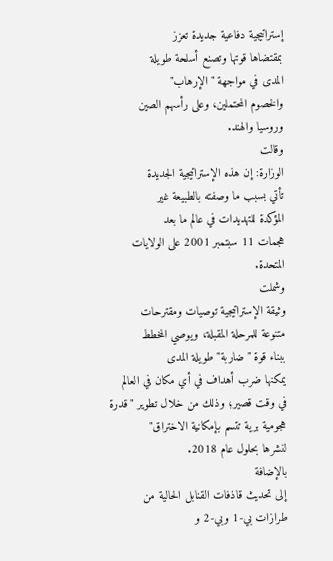إستراتيجية دفاعية جديدة تعزز
بمقتضاها قوتها وتصنع أسلحة طويلة
المدى في مواجهة "الإرهاب"
والخصوم المحتملين، وعلى رأسهم الصين
وروسيا والهند.
وقالت
الوزارة: إن هذه الإستراتيجية الجديدة
تأتي بسبب ما وصفته بالطبيعة غير
المؤكدة للتهديدات في عالم ما بعد
هجمات 11 سبتمبر 2001 على الولايات
المتحدة.
وشملت
وثيقة الإستراتيجية توصيات ومقترحات
متنوعة للمرحلة المقبلة، ويوصي المخطط
ببناء قوة "ضاربة" طويلة المدى
يمكنها ضرب أهداف في أي مكان في العالم
في وقت قصير؛ وذلك من خلال تطوير "قدرة
هجومية برية تتسم بإمكانية الاختراق"
لنشرها بحلول عام 2018.
بالإضافة
إلى تحديث قاذفات القنابل الحالية من
طرازات بي-1 وبي-2 و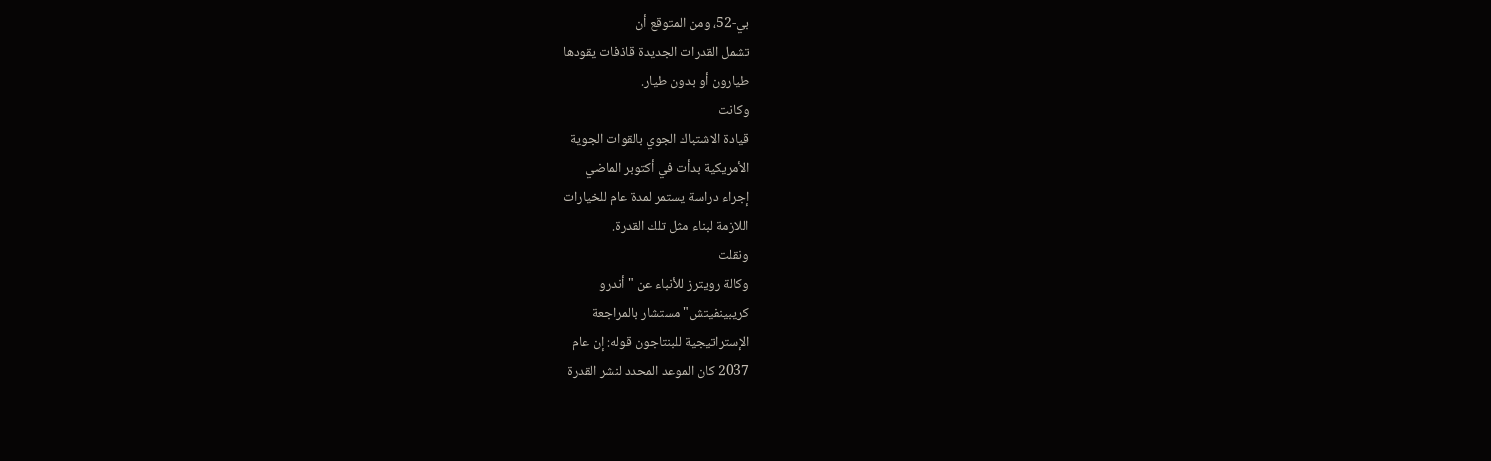بي-52، ومن المتوقع أن
تشمل القدرات الجديدة قاذفات يقودها
طيارون أو بدون طيار.
وكانت
قيادة الاشتباك الجوي بالقوات الجوية
الأمريكية بدأت في أكتوبر الماضي
إجراء دراسة يستمر لمدة عام للخيارات
اللازمة لبناء مثل تلك القدرة.
ونقلت
وكالة رويترز للأنباء عن "أندرو
كريبينفيتش" مستشار بالمراجعة
الإستراتيجية للبنتاجون قوله: إن عام
2037 كان الموعد المحدد لنشر القدرة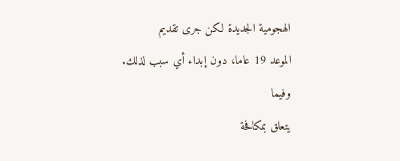الهجومية الجديدة لكن جرى تقديم
الموعد 19 عاما، دون إبداء أي سبب لذلك.
وفيما
يتعلق بمكافحة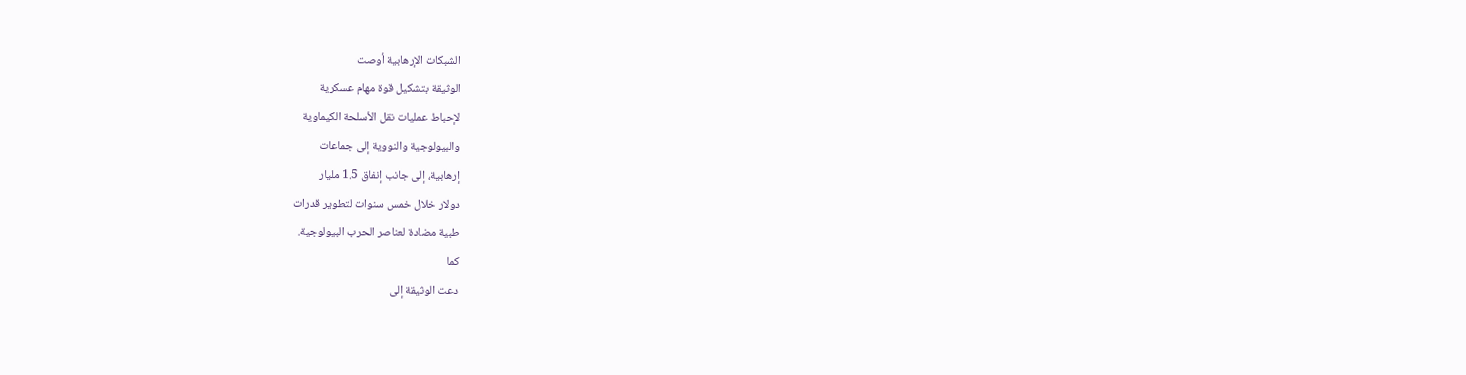الشبكات الإرهابية أوصت
الوثيقة بتشكيل قوة مهام عسكرية
لإحباط عمليات نقل الأسلحة الكيماوية
والبيولوجية والنووية إلى جماعات
إرهابية، إلى جانب إنفاق 1.5 مليار
دولار خلال خمس سنوات لتطوير قدرات
طبية مضادة لعناصر الحرب البيولوجية.
كما
دعت الوثيقة إلى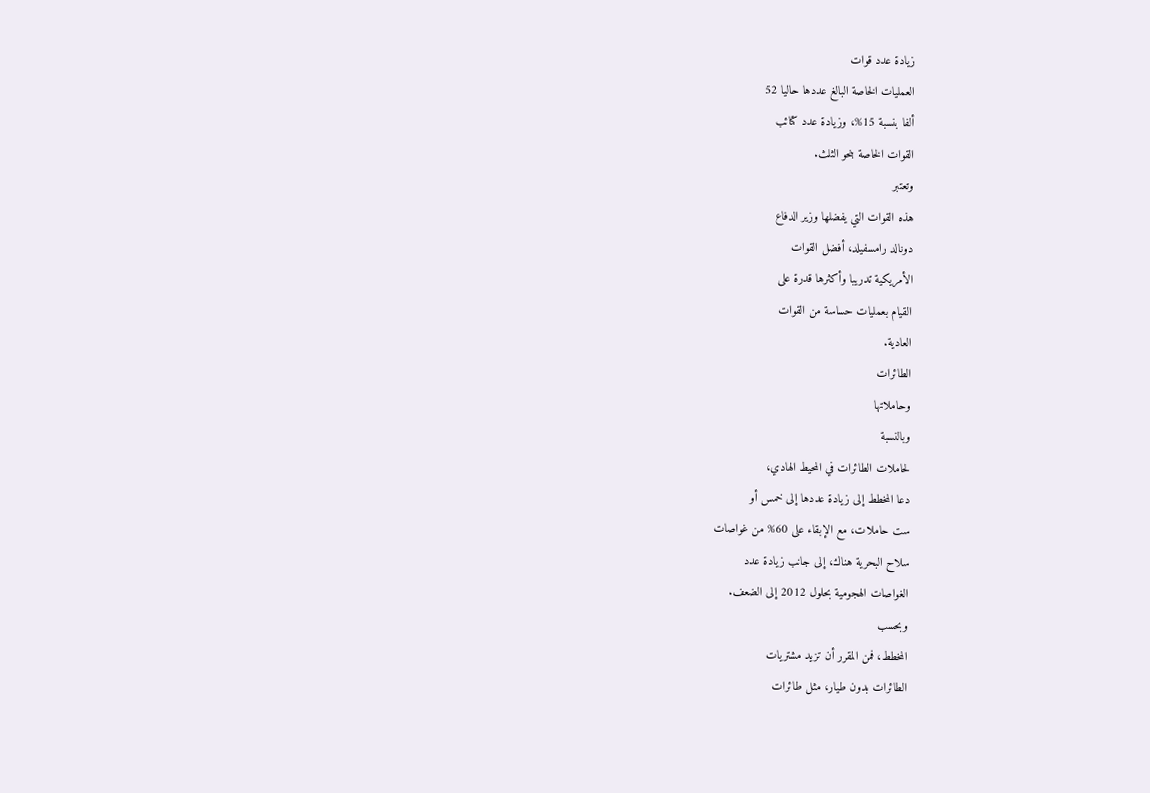زيادة عدد قوات
العمليات الخاصة البالغ عددها حاليا 52
ألفا بنسبة 15%، وزيادة عدد كتائب
القوات الخاصة بنحو الثلث.
وتعتبر
هذه القوات التي يفضلها وزير الدفاع
دونالد رامسفيلد، أفضل القوات
الأمريكية تدريبا وأكثرها قدرة على
القيام بعمليات حساسة من القوات
العادية.
الطائرات
وحاملاتها
وبالنسبة
لحاملات الطائرات في المحيط الهادي،
دعا المخطط إلى زيادة عددها إلى خمس أو
ست حاملات، مع الإبقاء على 60% من غواصات
سلاح البحرية هناك، إلى جانب زيادة عدد
الغواصات الهجومية بحلول 2012 إلى الضعف.
وبحسب
المخطط، فمن المقرر أن تزيد مشتريات
الطائرات بدون طيار، مثل طائرات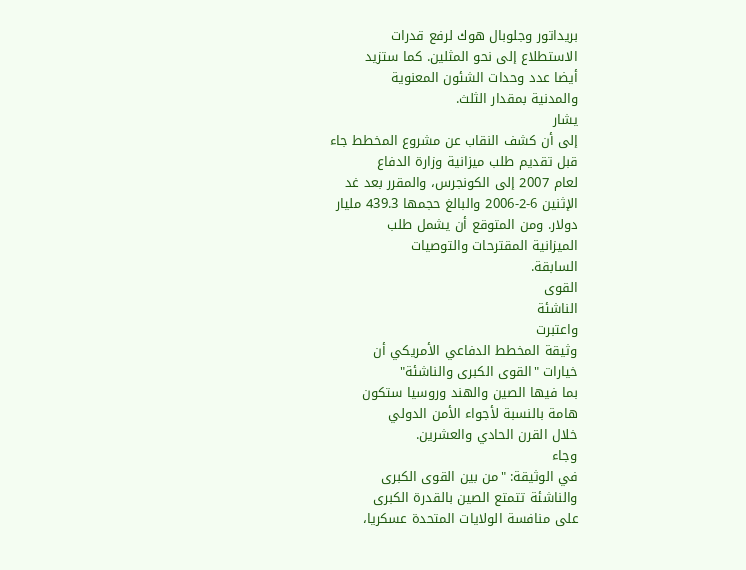بريداتور وجلوبال هوك لرفع قدرات
الاستطلاع إلى نحو المثلين. كما ستزيد
أيضا عدد وحدات الشئون المعنوية
والمدنية بمقدار الثلث.
يشار
إلى أن كشف النقاب عن مشروع المخطط جاء
قبل تقديم طلب ميزانية وزارة الدفاع
لعام 2007 إلى الكونجرس، والمقرر بعد غد
الإثنين 6-2-2006 والبالغ حجمها 439.3 مليار
دولار. ومن المتوقع أن يشمل طلب
الميزانية المقترحات والتوصيات
السابقة.
القوى
الناشئة
واعتبرت
وثيقة المخطط الدفاعي الأمريكي أن
خيارات "القوى الكبرى والناشئة"
بما فيها الصين والهند وروسيا ستكون
هامة بالنسبة لأجواء الأمن الدولي
خلال القرن الحادي والعشرين.
وجاء
في الوثيقة: "من بين القوى الكبرى
والناشئة تتمتع الصين بالقدرة الكبرى
على منافسة الولايات المتحدة عسكريا،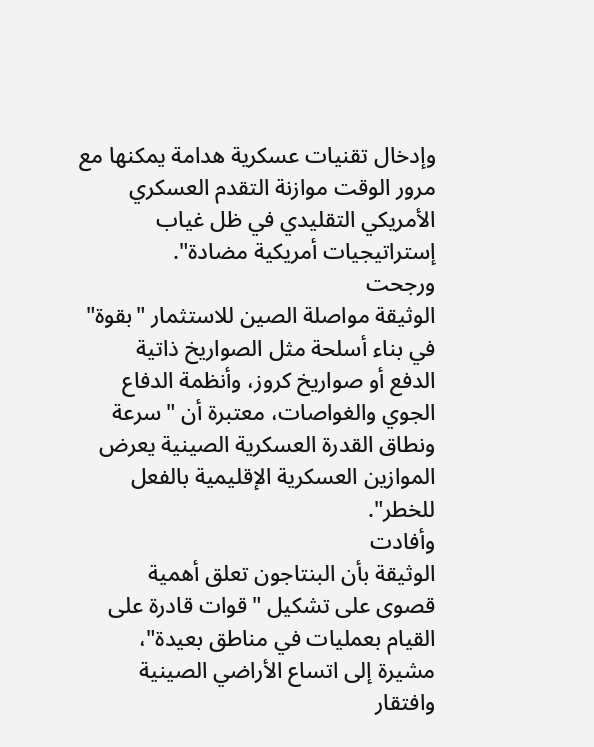وإدخال تقنيات عسكرية هدامة يمكنها مع
مرور الوقت موازنة التقدم العسكري
الأمريكي التقليدي في ظل غياب
إستراتيجيات أمريكية مضادة".
ورجحت
الوثيقة مواصلة الصين للاستثمار "بقوة"
في بناء أسلحة مثل الصواريخ ذاتية
الدفع أو صواريخ كروز، وأنظمة الدفاع
الجوي والغواصات، معتبرة أن "سرعة
ونطاق القدرة العسكرية الصينية يعرض
الموازين العسكرية الإقليمية بالفعل
للخطر".
وأفادت
الوثيقة بأن البنتاجون تعلق أهمية
قصوى على تشكيل "قوات قادرة على
القيام بعمليات في مناطق بعيدة"،
مشيرة إلى اتساع الأراضي الصينية
وافتقار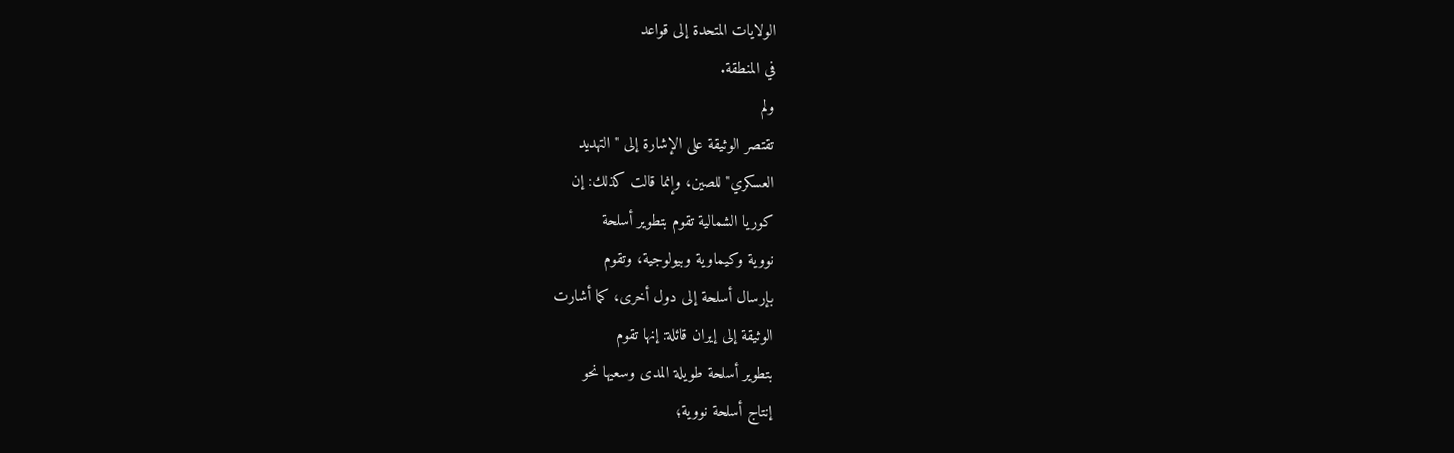الولايات المتحدة إلى قواعد
في المنطقة.
ولم
تقتصر الوثيقة على الإشارة إلى "التهديد
العسكري" للصين، وإنما قالت كذلك: إن
كوريا الشمالية تقوم بتطوير أسلحة
نووية وكيماوية وبيولوجية، وتقوم
بإرسال أسلحة إلى دول أخرى، كما أشارت
الوثيقة إلى إيران قائلة: إنها تقوم
بتطوير أسلحة طويلة المدى وسعيها نحو
إنتاج أسلحة نووية؛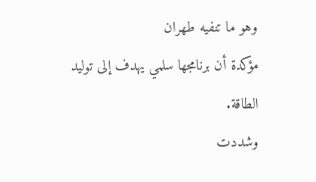وهو ما تنفيه طهران
مؤكدة أن برنامجها سلمي يهدف إلى توليد
الطاقة.
وشددت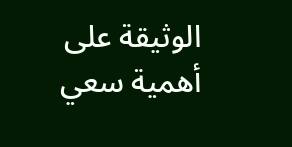الوثيقة على أهمية سعي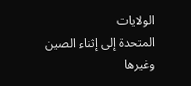الولايات
المتحدة إلى إثناء الصين وغيرها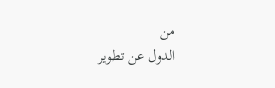من
الدول عن تطوير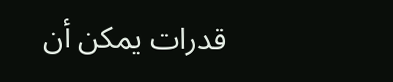قدرات يمكن أن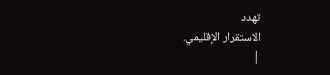تهدد
الاستقرار الإقليمي.
|